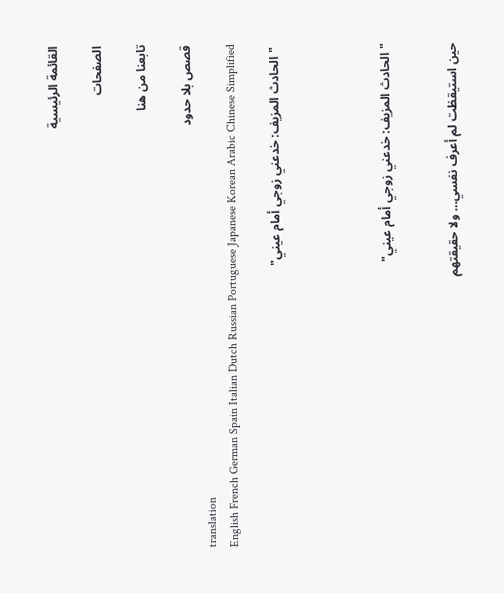القائمة الرئيسية

الصفحات

تابعنا من هنا

قصص بلا حدود
translation
English French German Spain Italian Dutch Russian Portuguese Japanese Korean Arabic Chinese Simplified

 "الحادث المزيف: خدعني زوجي أمام عيني"




"الحادث المزيف: خدعني زوجي أمام عيني"


حين استيقظت لم أعرف نفسي… ولا حقيقتهم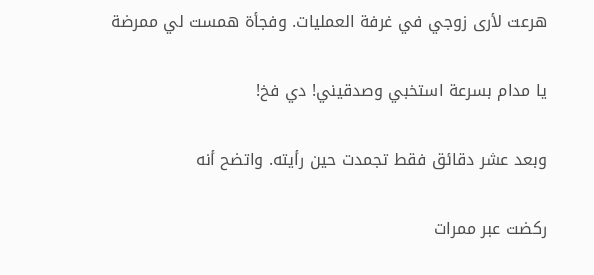هرعت لأرى زوجي في غرفة العمليات. وفجأة همست لي ممرضة

يا مدام بسرعة استخبي وصدقيني! دي فخ!

وبعد عشر دقائق فقط تجمدت حين رأيته. واتضح أنه

ركضت عبر ممرات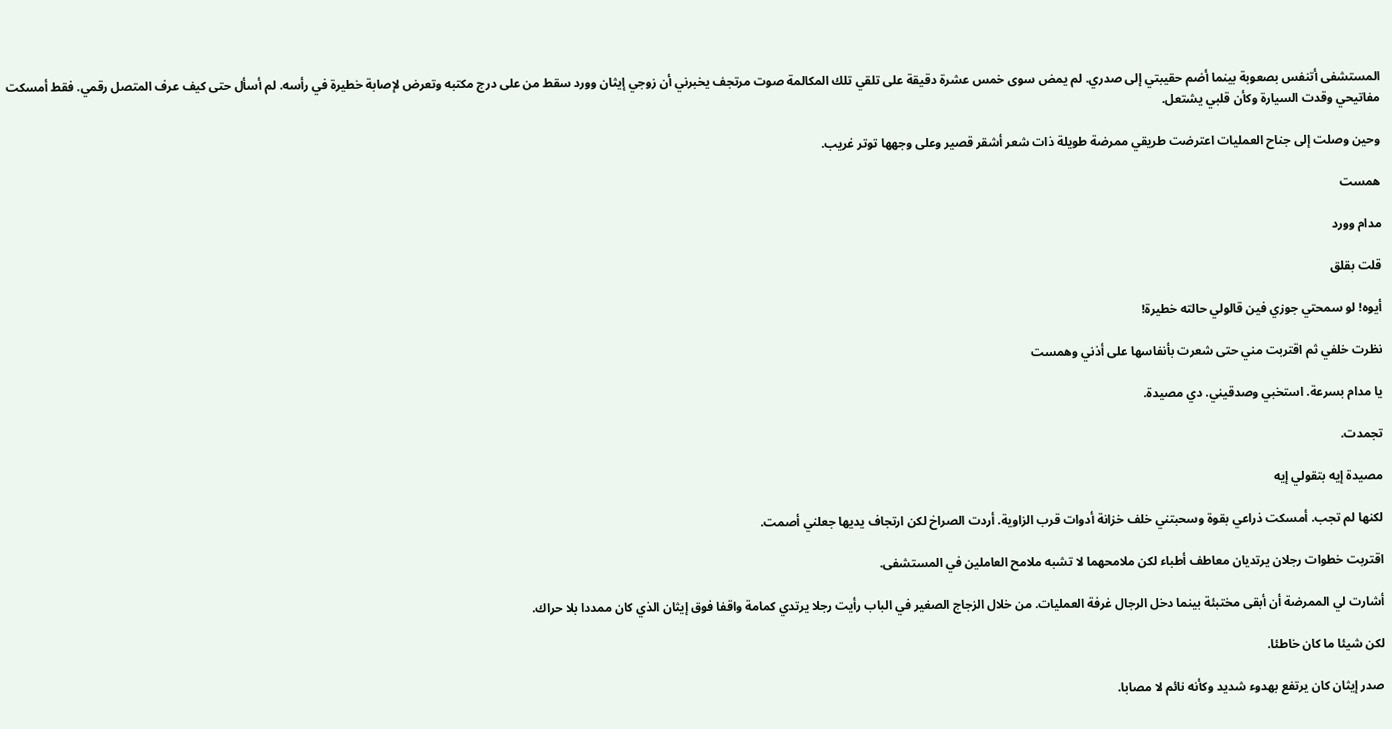المستشفى أتنفس بصعوبة بينما أضم حقيبتي إلى صدري. لم يمض سوى خمس عشرة دقيقة على تلقي تلك المكالمة صوت مرتجف يخبرني أن زوجي إيثان وورد سقط من على درج مكتبه وتعرض لإصابة خطيرة في رأسه. لم أسأل حتى كيف عرف المتصل رقمي. فقط أمسكت مفاتيحي وقدت السيارة وكأن قلبي يشتعل.

وحين وصلت إلى جناح العمليات اعترضت طريقي ممرضة طويلة ذات شعر أشقر قصير وعلى وجهها توتر غريب.

همست

مدام وورد

قلت بقلق

أيوه! لو سمحتي جوزي فين قالولي حالته خطيرة!

نظرت خلفي ثم اقتربت مني حتى شعرت بأنفاسها على أذني وهمست

يا مدام بسرعة. استخبي وصدقيني. دي مصيدة.

تجمدت.

مصيدة إيه بتقولي إيه

لكنها لم تجب. أمسكت ذراعي بقوة وسحبتني خلف خزانة أدوات قرب الزاوية. أردت الصراخ لكن ارتجاف يديها جعلني أصمت.

اقتربت خطوات رجلان يرتديان معاطف أطباء لكن ملامحهما لا تشبه ملامح العاملين في المستشفى.

أشارت لي الممرضة أن أبقى مختبئة بينما دخل الرجال غرفة العمليات. من خلال الزجاج الصغير في الباب رأيت رجلا يرتدي كمامة واقفا فوق إيثان الذي كان ممددا بلا حراك.

لكن شيئا ما كان خاطئا.

صدر إيثان كان يرتفع بهدوء شديد وكأنه نائم لا مصابا.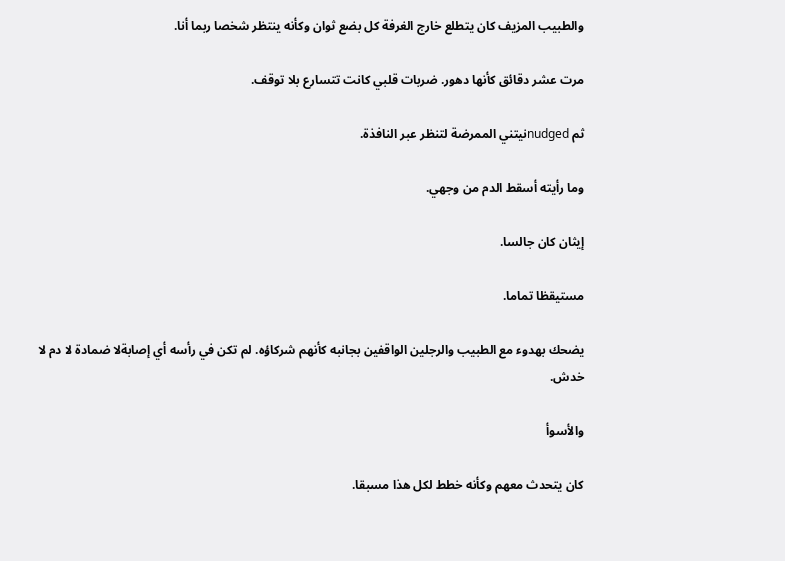والطبيب المزيف كان يتطلع خارج الغرفة كل بضع ثوان وكأنه ينتظر شخصا ربما أنا.

مرت عشر دقائق كأنها دهور. ضربات قلبي كانت تتسارع بلا توقف.

ثم nudgedنيتني الممرضة لتنظر عبر النافذة.

وما رأيته أسقط الدم من وجهي.

إيثان كان جالسا.

مستيقظا تماما.

يضحك بهدوء مع الطبيب والرجلين الواقفين بجانبه كأنهم شركاؤه. لم تكن في رأسه أي إصابةلا ضمادة لا دم لا خدش.

والأسوأ

كان يتحدث معهم وكأنه خطط لكل هذا مسبقا.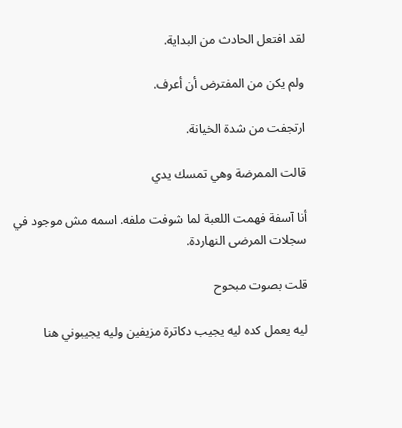لقد افتعل الحادث من البداية.

ولم يكن من المفترض أن أعرف.

ارتجفت من شدة الخيانة.

قالت الممرضة وهي تمسك يدي

أنا آسفة فهمت اللعبة لما شوفت ملفه. اسمه مش موجود في سجلات المرضى النهاردة.

قلت بصوت مبحوح

ليه يعمل كده ليه يجيب دكاترة مزيفين وليه يجيبوني هنا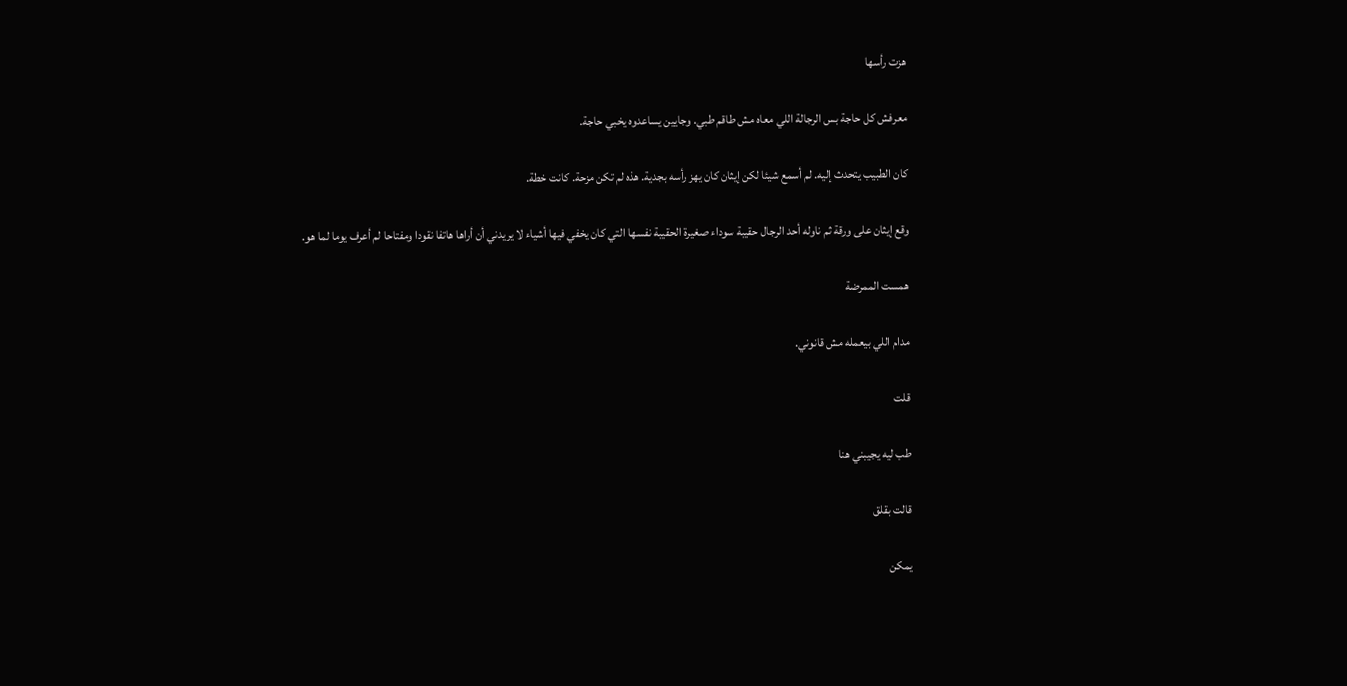هزت رأسها

معرفش كل حاجة بس الرجالة اللي معاه مش طاقم طبي. وجايين يساعدوه يخبي حاجة.

كان الطبيب يتحدث إليه. لم أسمع شيئا لكن إيثان كان يهز رأسه بجدية. هذه لم تكن مزحة. كانت خطة.

وقع إيثان على ورقة ثم ناوله أحد الرجال حقيبة سوداء صغيرة الحقيبة نفسها التي كان يخفي فيها أشياء لا يريدني أن أراها هاتفا نقودا ومفتاحا لم أعرف يوما لما هو.

همست الممرضة

مدام اللي بيعمله مش قانوني.

قلت

طب ليه يجيبني هنا

قالت بقلق

يمكن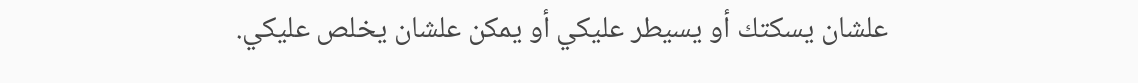علشان يسكتك أو يسيطر عليكي أو يمكن علشان يخلص عليكي.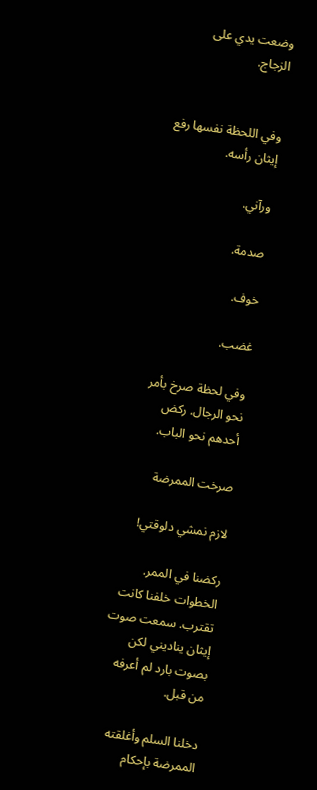وضعت يدي على الزجاج.


وفي اللحظة نفسها رفع إيثان رأسه.

ورآني.

صدمة.

خوف.

غضب.

وفي لحظة صرخ بأمر نحو الرجال. ركض أحدهم نحو الباب.

صرخت الممرضة

لازم نمشي دلوقتي!

ركضنا في الممر. الخطوات خلفنا كانت تقترب. سمعت صوت إيثان يناديني لكن بصوت بارد لم أعرفه من قبل.

دخلنا السلم وأغلقته الممرضة بإحكام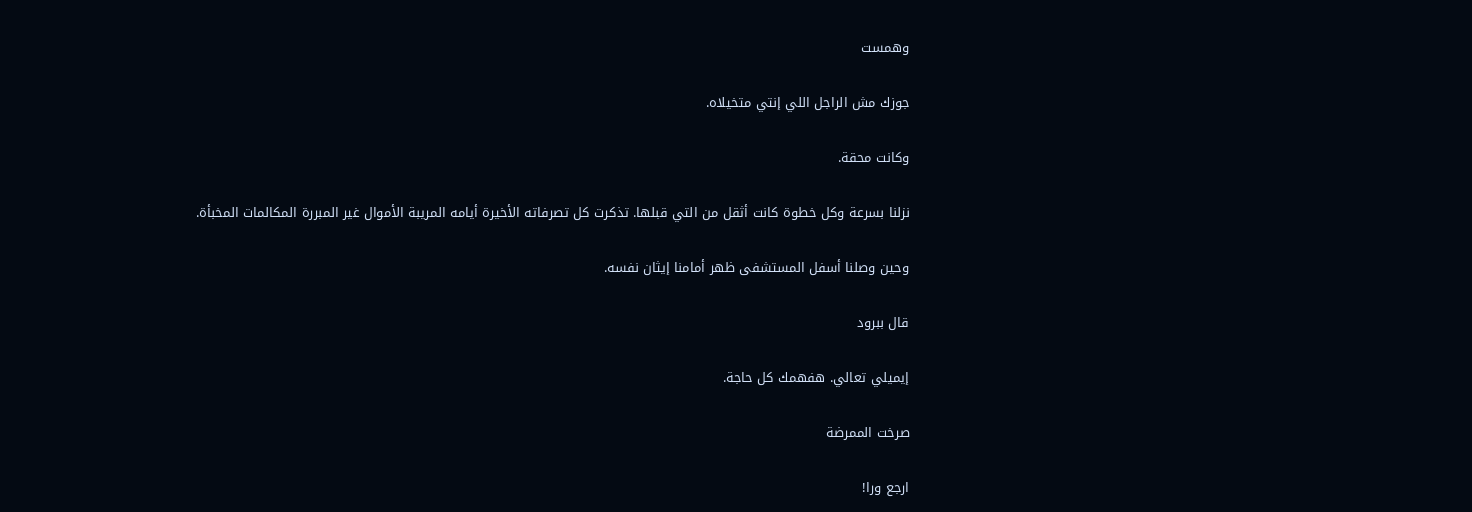وهمست

جوزك مش الراجل اللي إنتي متخيلاه.

وكانت محقة.

نزلنا بسرعة وكل خطوة كانت أثقل من التي قبلها. تذكرت كل تصرفاته الأخيرة أيامه المريبة الأموال غير المبررة المكالمات المخبأة.

وحين وصلنا أسفل المستشفى ظهر أمامنا إيثان نفسه.

قال ببرود

إيميلي تعالي. هفهمك كل حاجة.

صرخت الممرضة

ارجع ورا!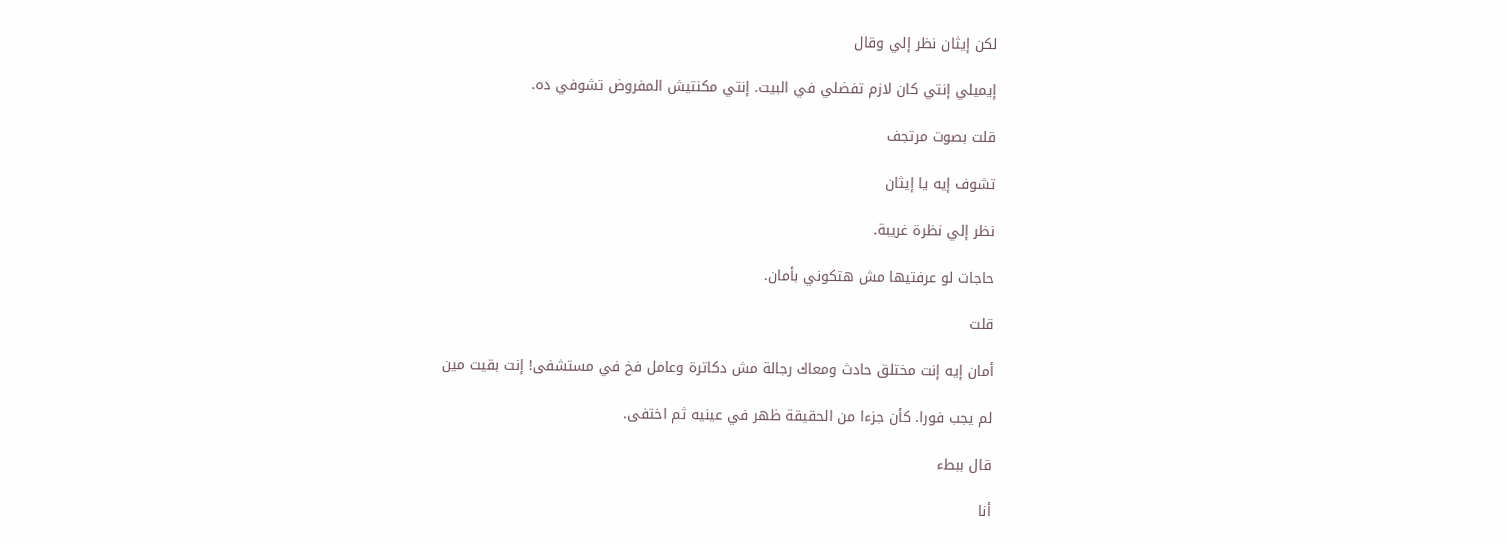لكن إيثان نظر إلي وقال

إيميلي إنتي كان لازم تفضلي في البيت. إنتي مكنتيش المفروض تشوفي ده.

قلت بصوت مرتجف

تشوف إيه يا إيثان

نظر إلي نظرة غريبة.

حاجات لو عرفتيها مش هتكوني بأمان.

قلت

أمان إيه إنت مختلق حادث ومعاك رجالة مش دكاترة وعامل فخ في مستشفى! إنت بقيت مين

لم يجب فورا. كأن جزءا من الحقيقة ظهر في عينيه ثم اختفى.

قال ببطء

أنا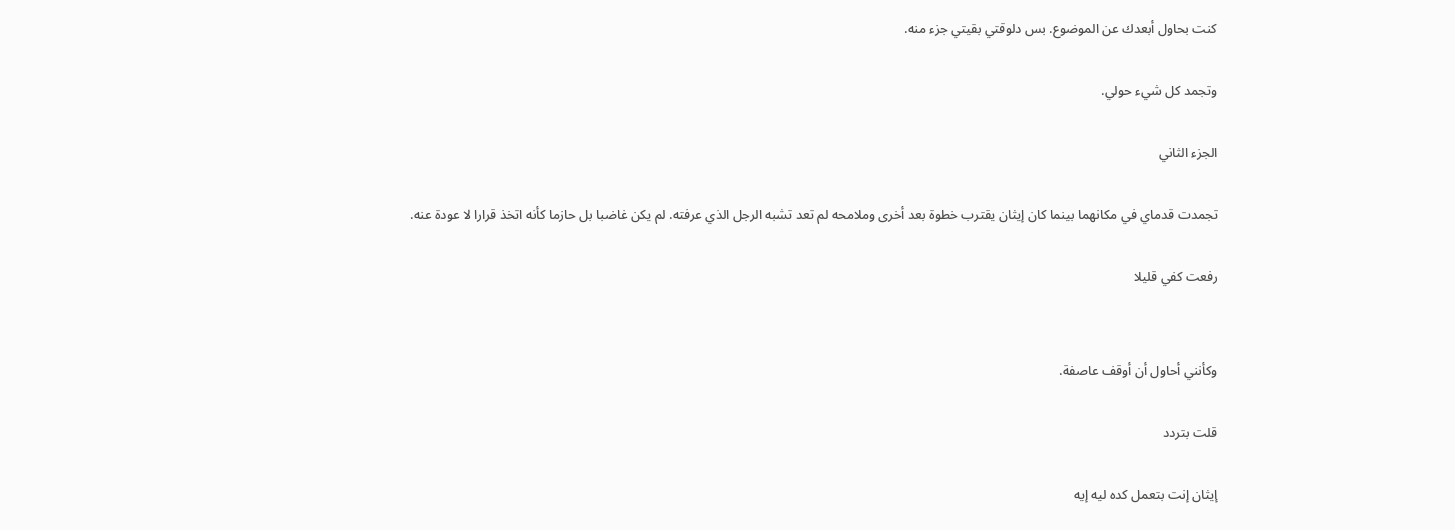كنت بحاول أبعدك عن الموضوع. بس دلوقتي بقيتي جزء منه.

وتجمد كل شيء حولي.

الجزء الثاني

تجمدت قدماي في مكانهما بينما كان إيثان يقترب خطوة بعد أخرى وملامحه لم تعد تشبه الرجل الذي عرفته. لم يكن غاضبا بل حازما كأنه اتخذ قرارا لا عودة عنه.

رفعت كفي قليلا


وكأنني أحاول أن أوقف عاصفة.

قلت بتردد

إيثان إنت بتعمل كده ليه إيه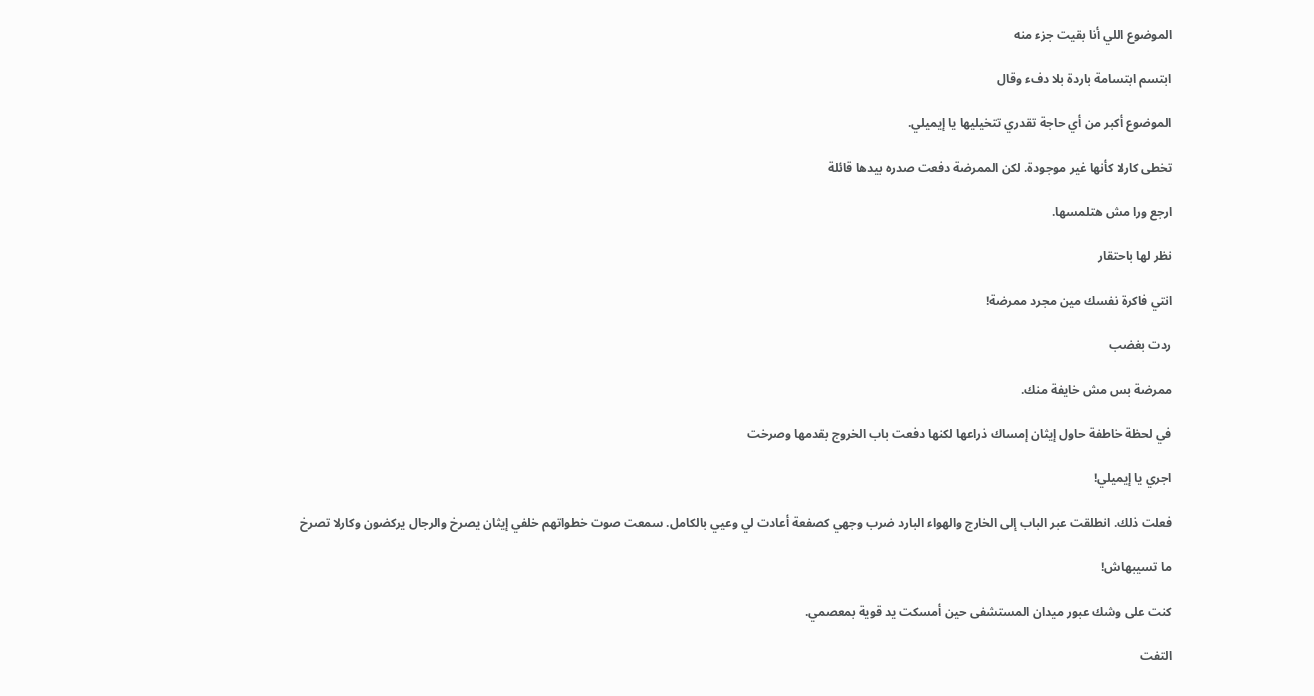الموضوع اللي أنا بقيت جزء منه

ابتسم ابتسامة باردة بلا دفء وقال

الموضوع أكبر من أي حاجة تقدري تتخيليها يا إيميلي.

تخطى كارلا كأنها غير موجودة. لكن الممرضة دفعت صدره بيدها قائلة

ارجع ورا مش هتلمسها.

نظر لها باحتقار

انتي فاكرة نفسك مين مجرد ممرضة!

ردت بغضب

ممرضة بس مش خايفة منك.

في لحظة خاطفة حاول إيثان إمساك ذراعها لكنها دفعت باب الخروج بقدمها وصرخت

اجري يا إيميلي!

فعلت ذلك. انطلقت عبر الباب إلى الخارج والهواء البارد ضرب وجهي كصفعة أعادت لي وعيي بالكامل. سمعت صوت خطواتهم خلفي إيثان يصرخ والرجال يركضون وكارلا تصرخ

ما تسيبهاش!

كنت على وشك عبور ميدان المستشفى حين أمسكت يد قوية بمعصمي.

التفت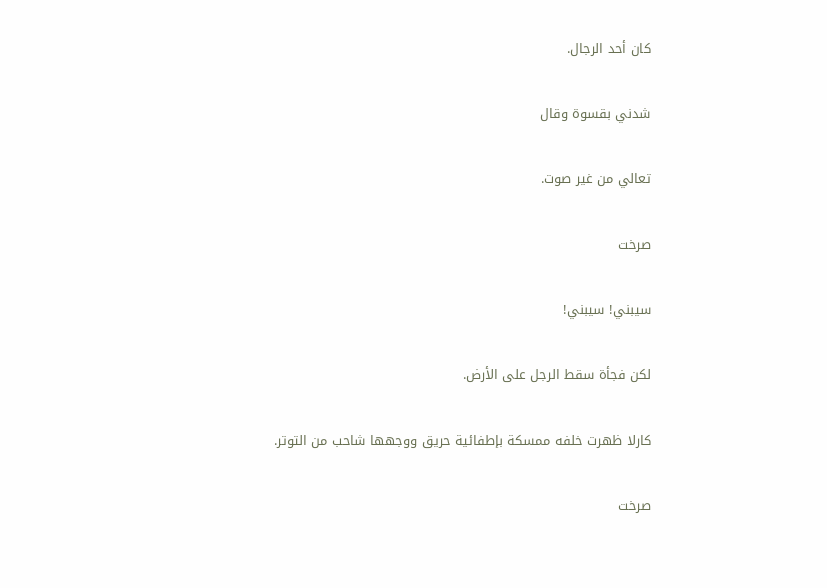كان أحد الرجال.

شدني بقسوة وقال

تعالي من غير صوت.

صرخت

سيبني! سيبني!

لكن فجأة سقط الرجل على الأرض.

كارلا ظهرت خلفه ممسكة بإطفائية حريق ووجهها شاحب من التوتر.

صرخت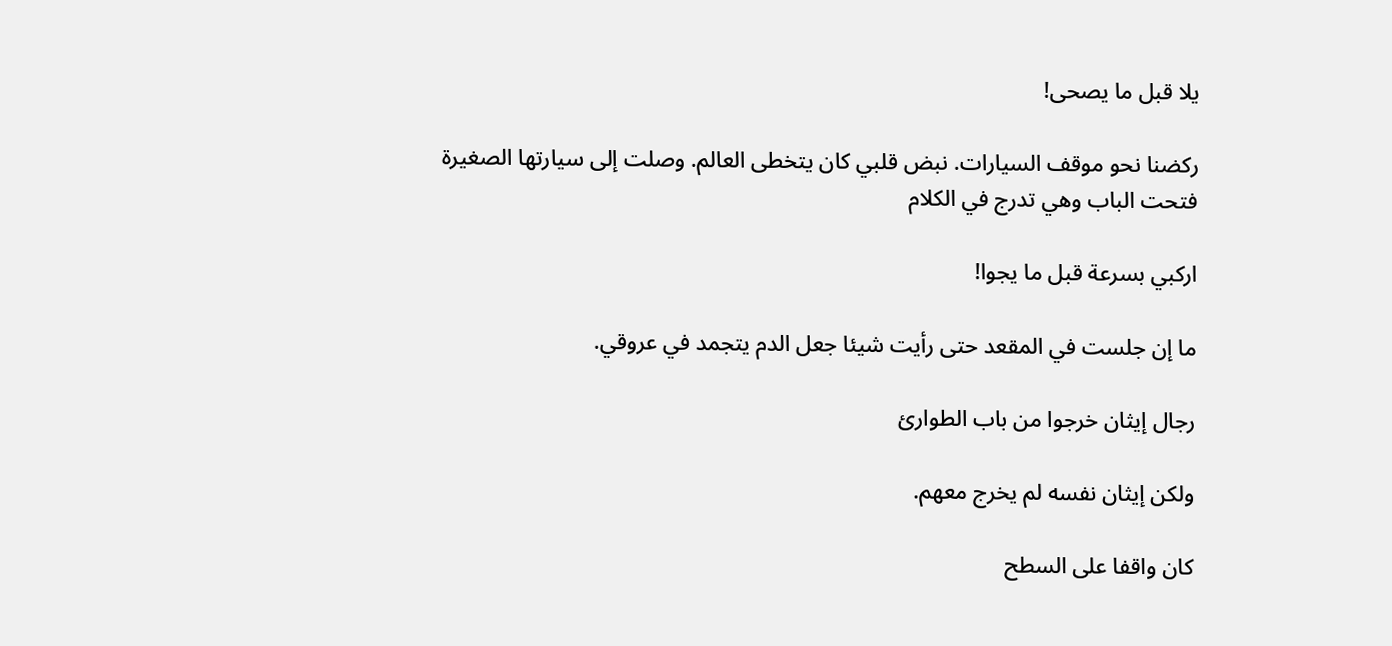يلا قبل ما يصحى!

ركضنا نحو موقف السيارات. نبض قلبي كان يتخطى العالم. وصلت إلى سيارتها الصغيرة فتحت الباب وهي تدرج في الكلام

اركبي بسرعة قبل ما يجوا!

ما إن جلست في المقعد حتى رأيت شيئا جعل الدم يتجمد في عروقي.

رجال إيثان خرجوا من باب الطوارئ

ولكن إيثان نفسه لم يخرج معهم.

كان واقفا على السطح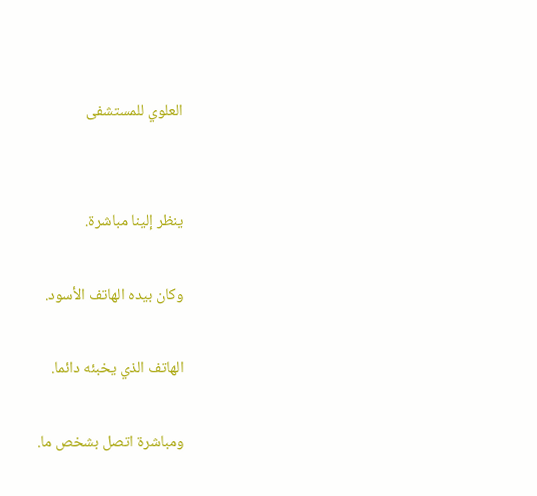العلوي للمستشفى


ينظر إلينا مباشرة.

وكان بيده الهاتف الأسود.

الهاتف الذي يخبئه دائما.

ومباشرة اتصل بشخص ما.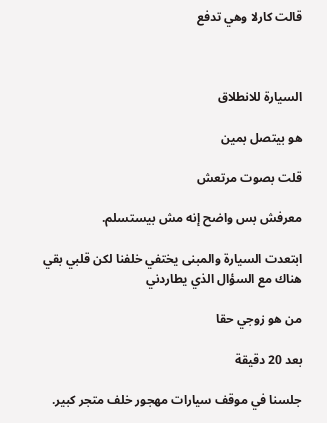قالت كارلا وهي تدفع



السيارة للانطلاق

هو بيتصل بمين

قلت بصوت مرتعش

معرفش بس واضح إنه مش بيستسلم.

ابتعدت السيارة والمبنى يختفي خلفنا لكن قلبي بقي هناك مع السؤال الذي يطاردني

من هو زوجي حقا

بعد 20 دقيقة

جلسنا في موقف سيارات مهجور خلف متجر كبير.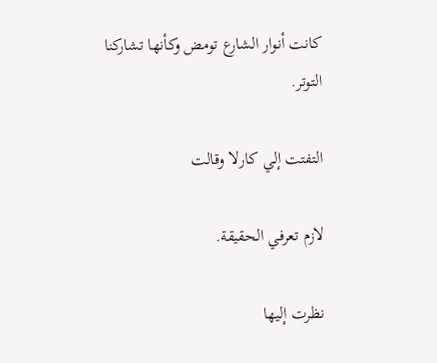كانت أنوار الشارع تومض وكأنها تشاركنا التوتر.

التفتت إلي كارلا وقالت

لازم تعرفي الحقيقة.

نظرت إليها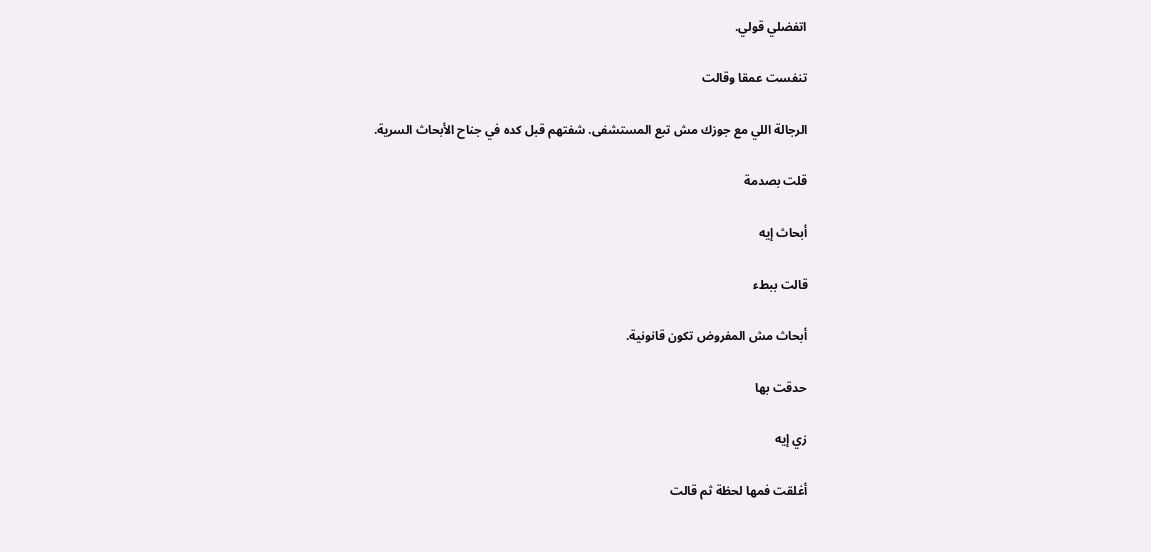اتفضلي قولي.

تنفست عمقا وقالت

الرجالة اللي مع جوزك مش تبع المستشفى. شفتهم قبل كده في جناح الأبحاث السرية.

قلت بصدمة

أبحاث إيه

قالت ببطء

أبحاث مش المفروض تكون قانونية.

حدقت بها

زي إيه

أغلقت فمها لحظة ثم قالت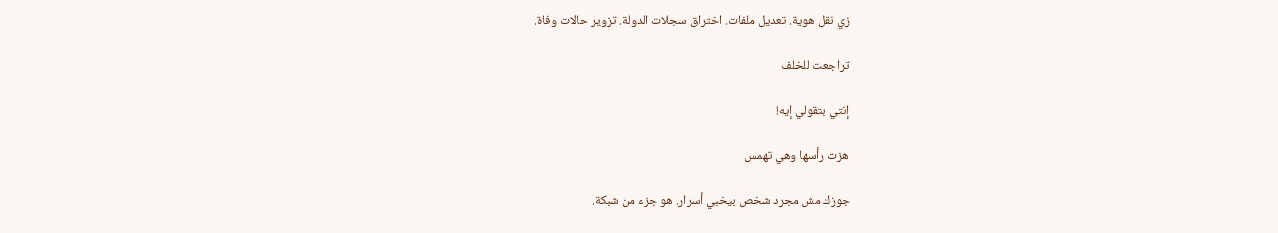زي نقل هوية. تعديل ملفات. اختراق سجلات الدولة. تزوير حالات وفاة.

تراجعت للخلف

إنتي بتقولي إيه!

هزت رأسها وهي تهمس

جوزك مش مجرد شخص بيخبي أسرار. هو جزء من شبكة.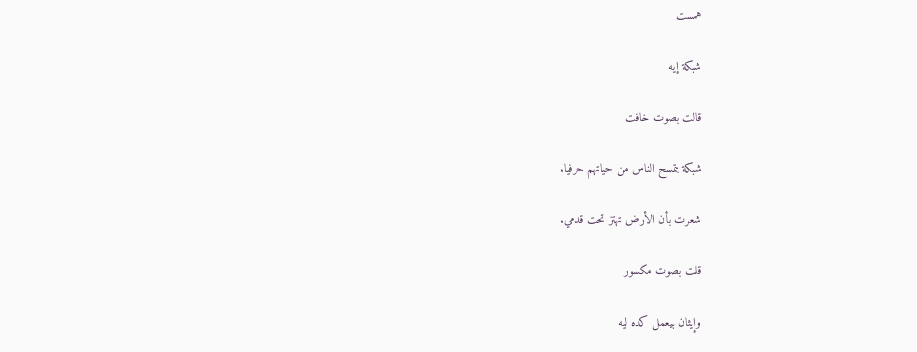همست

شبكة إيه

قالت بصوت خافت

شبكة بتمسح الناس من حياتهم حرفيا.

شعرت بأن الأرض تهتز تحت قدمي.

قلت بصوت مكسور

وإيثان بيعمل كده ليه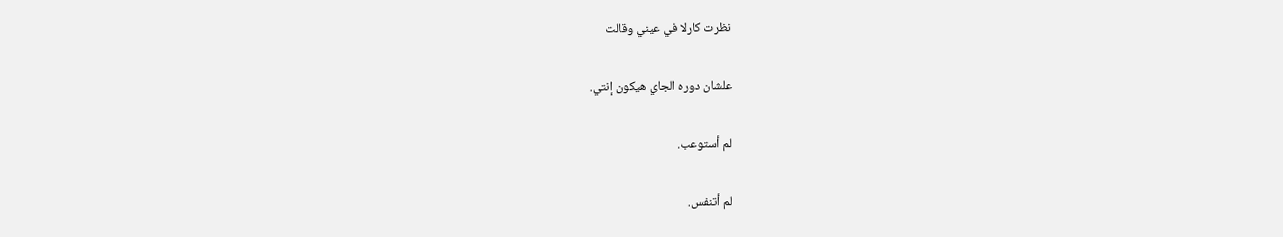نظرت كارلا في عيني وقالت

علشان دوره الجاي هيكون إنتي.

لم أستوعب.

لم أتنفس.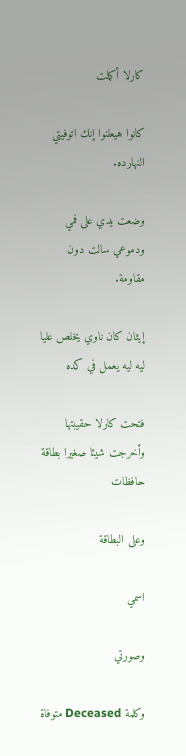كارلا أكملت

كانوا هيعلنوا إنك اتوفيتي النهارده.

وضعت يدي على فمي ودموعي سالت دون مقاومة.

إيثان كان ناوي يخلص عليا ليه ليه يعمل في كده

فتحت كارلا حقيبتها وأخرجت شيئا صغيرا بطاقة حافظات

وعلى البطاقة

اسمي

وصورتي

وكلمة Deceased متوفاة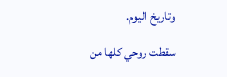وتاريخ اليوم.

سقطت روحي كلها من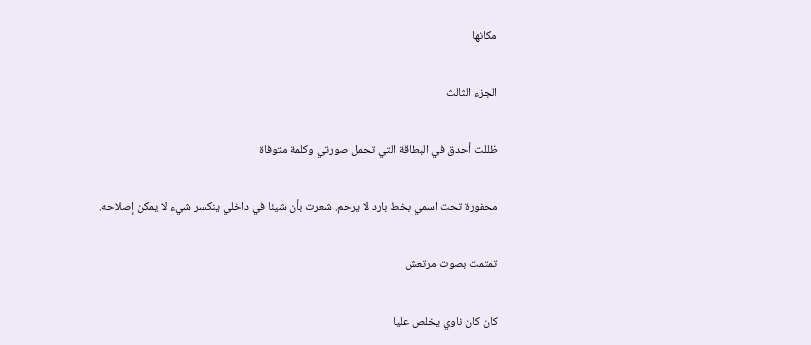مكانها

الجزء الثالث

ظللت أحدق في البطاقة التي تحمل صورتي وكلمة متوفاة

محفورة تحت اسمي بخط بارد لا يرحم. شعرت بأن شيئا في داخلي ينكسر شيء لا يمكن إصلاحه.

تمتمت بصوت مرتعش

كان كان ناوي يخلص عليا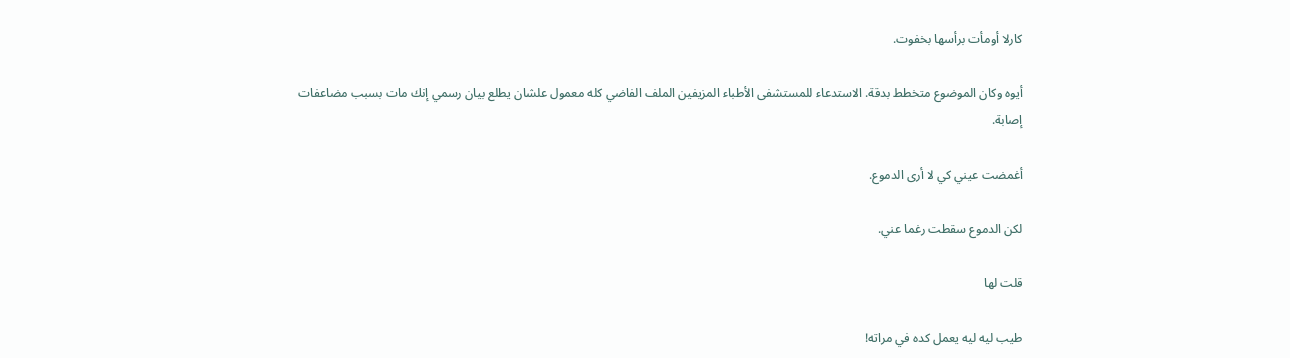كارلا أومأت برأسها بخفوت.

أيوه وكان الموضوع متخطط بدقة. الاستدعاء للمستشفى الأطباء المزيفين الملف الفاضي كله معمول علشان يطلع بيان رسمي إنك مات بسبب مضاعفات إصابة.

أغمضت عيني كي لا أرى الدموع.

لكن الدموع سقطت رغما عني.

قلت لها

طيب ليه ليه يعمل كده في مراته!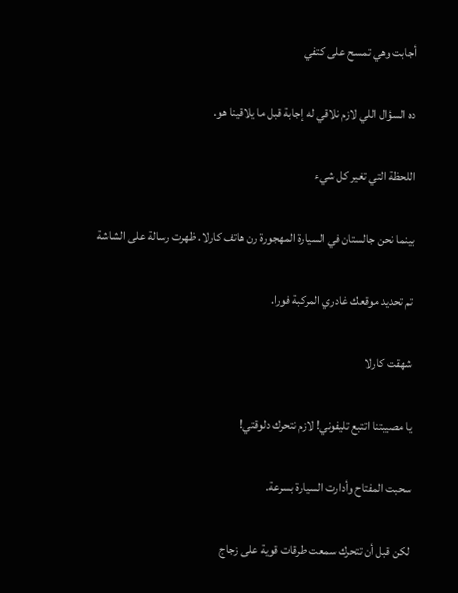أجابت وهي تمسح على كتفي

ده السؤال اللي لازم نلاقي له إجابة قبل ما يلاقينا هو.

اللحظة التي تغير كل شيء

بينما نحن جالستان في السيارة المهجورة رن هاتف كارلا. ظهرت رسالة على الشاشة

تم تحديد موقعك غادري المركبة فورا.

شهقت كارلا

يا مصيبتنا اتتبع تليفوني! لازم نتحرك دلوقتي!

سحبت المفتاح وأدارت السيارة بسرعة.

لكن قبل أن تتحرك سمعت طرقات قوية على زجاج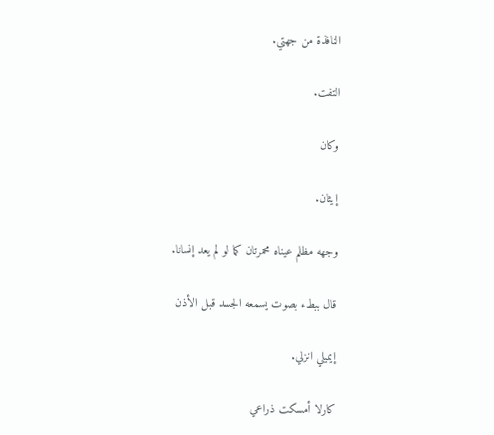النافذة من جهتي.

التفت.

وكان

إيثان.

وجهه مظلم عيناه محمرتان كما لو لم يعد إنسانا.

قال ببطء بصوت يسمعه الجسد قبل الأذن

إيميلي انزلي.

كارلا أمسكت ذراعي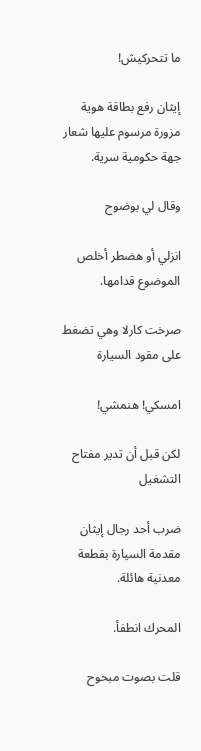ما تتحركيش!

إيثان رفع بطاقة هوية مزورة مرسوم عليها شعار جهة حكومية سرية.

وقال لي بوضوح

انزلي أو هضطر أخلص الموضوع قدامها.

صرخت كارلا وهي تضغط على مقود السيارة

امسكي! هنمشي!

لكن قبل أن تدير مفتاح التشغيل

ضرب أحد رجال إيثان مقدمة السيارة بقطعة معدنية هائلة.

المحرك انطفأ.

قلت بصوت مبحوح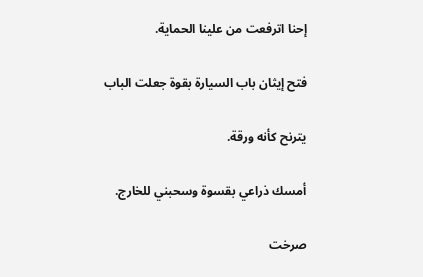إحنا اترفعت من علينا الحماية.

فتح إيثان باب السيارة بقوة جعلت الباب

يترنح كأنه ورقة.

أمسك ذراعي بقسوة وسحبني للخارج.

صرخت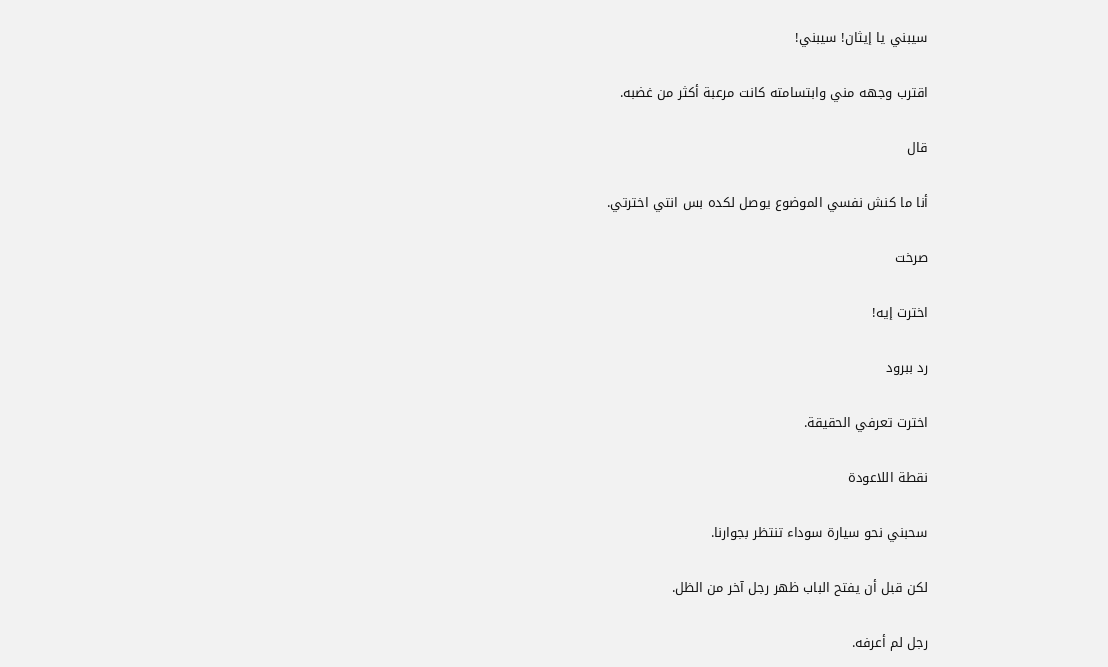سيبني يا إيثان! سيبني!

اقترب وجهه مني وابتسامته كانت مرعبة أكثر من غضبه.

قال

أنا ما كنش نفسي الموضوع يوصل لكده بس انتي اخترتي.

صرخت

اخترت إيه!

رد ببرود

اخترت تعرفي الحقيقة.

نقطة اللاعودة

سحبني نحو سيارة سوداء تنتظر بجوارنا.

لكن قبل أن يفتح الباب ظهر رجل آخر من الظل.

رجل لم أعرفه.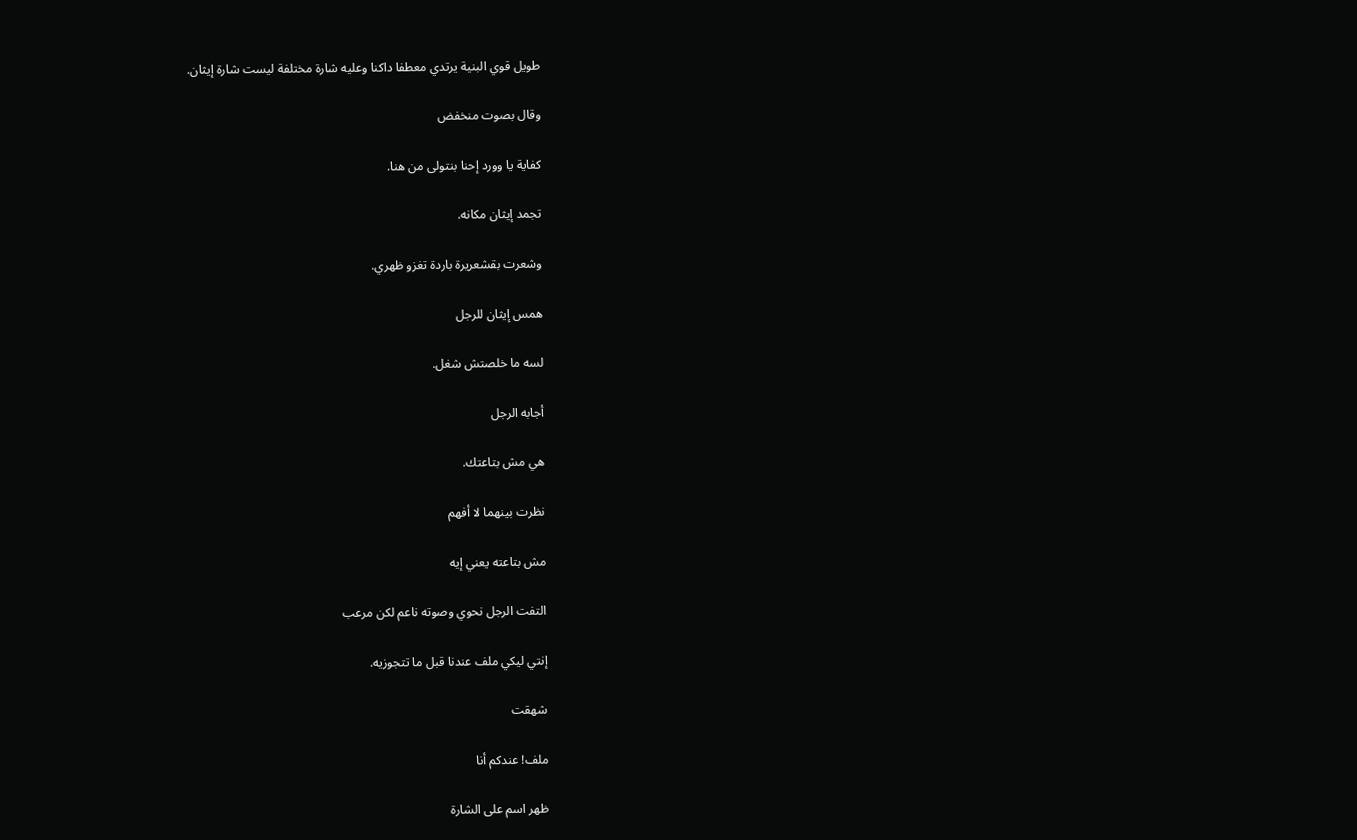طويل قوي البنية يرتدي معطفا داكنا وعليه شارة مختلفة ليست شارة إيثان.

وقال بصوت منخفض

كفاية يا وورد إحنا بنتولى من هنا.

تجمد إيثان مكانه.

وشعرت بقشعريرة باردة تغزو ظهري.

همس إيثان للرجل

لسه ما خلصتش شغل.

أجابه الرجل

هي مش بتاعتك.

نظرت بينهما لا أفهم

مش بتاعته يعني إيه

التفت الرجل نحوي وصوته ناعم لكن مرعب

إنتي ليكي ملف عندنا قبل ما تتجوزيه.

شهقت

ملف! عندكم أنا

ظهر اسم على الشارة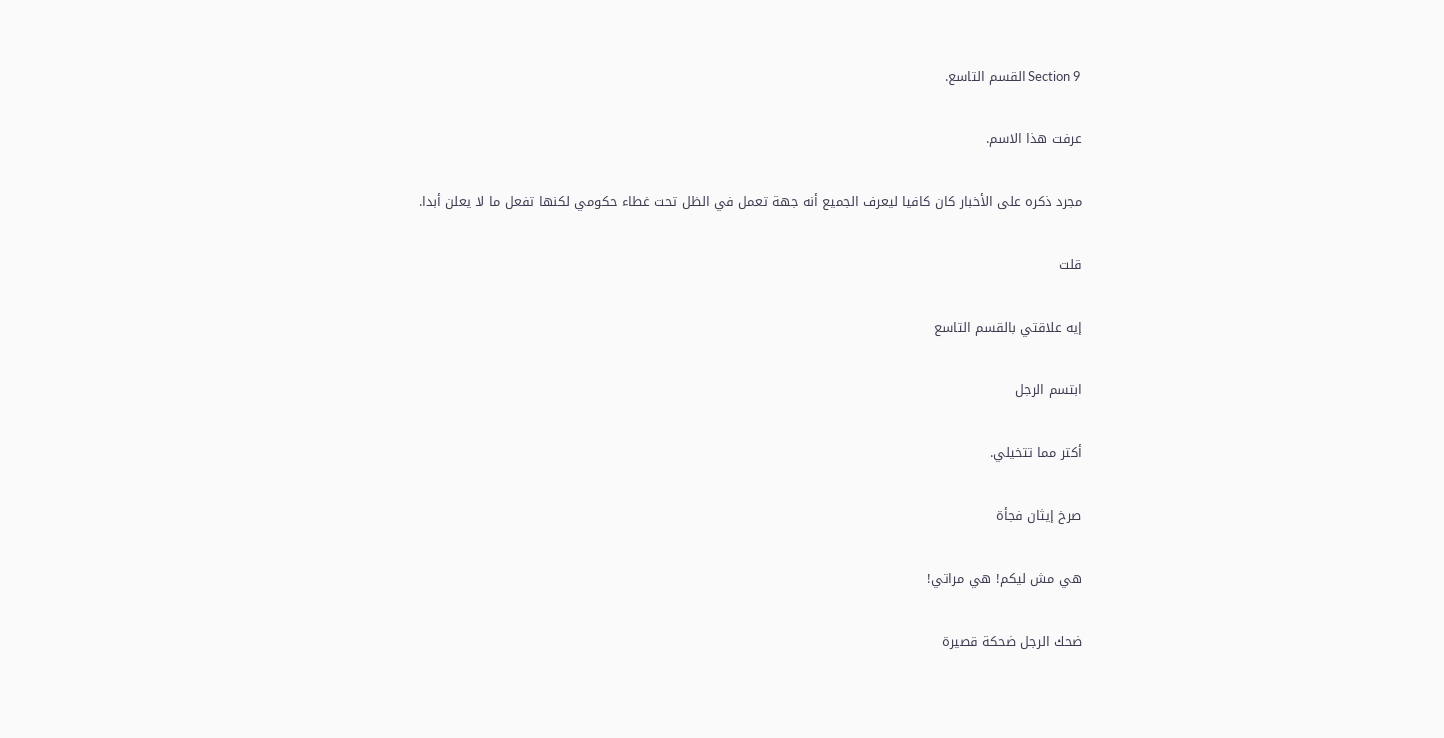Section 9 القسم التاسع.

عرفت هذا الاسم.

مجرد ذكره على الأخبار كان كافيا ليعرف الجميع أنه جهة تعمل في الظل تحت غطاء حكومي لكنها تفعل ما لا يعلن أبدا.

قلت

إيه علاقتي بالقسم التاسع

ابتسم الرجل

أكتر مما تتخيلي.

صرخ إيثان فجأة

هي مش ليكم! هي مراتي!

ضحك الرجل ضحكة قصيرة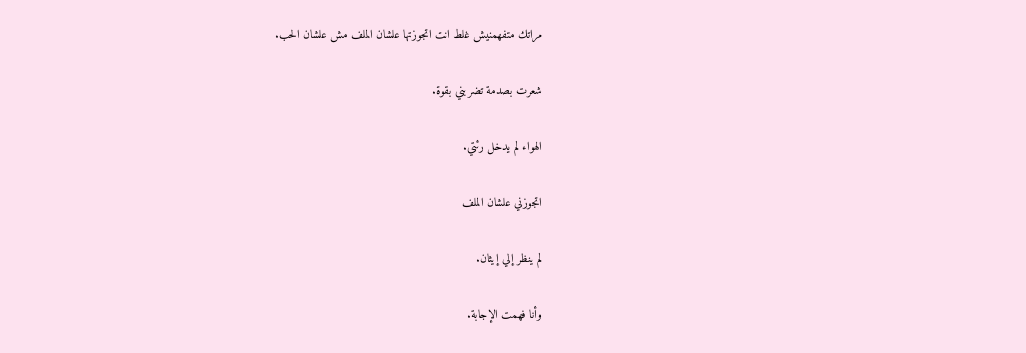مراتك متفهمنيش غلط انت اتجوزتها علشان الملف مش علشان الحب.

شعرت بصدمة تضربني بقوة.

الهواء لم يدخل رئتي.

اتجوزني علشان الملف

لم ينظر إلي إيثان.

وأنا فهمت الإجابة.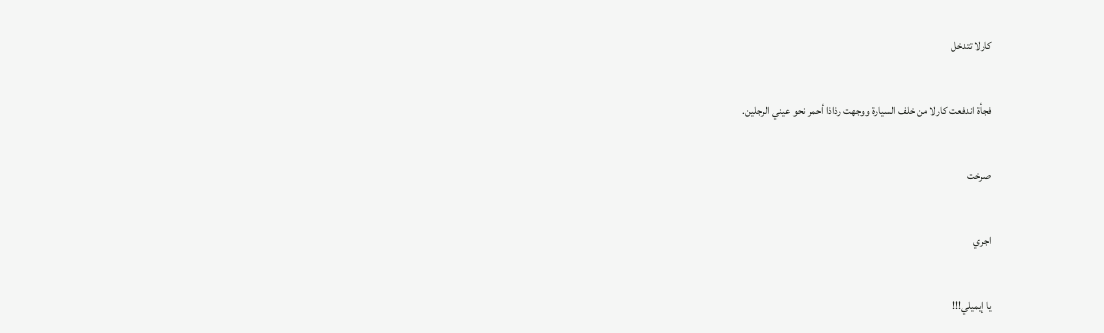كارلا تتدخل

فجأة اندفعت كارلا من خلف السيارة ووجهت رذاذا أحمر نحو عيني الرجلين.

صرخت

اجري

يا إيميلي!!!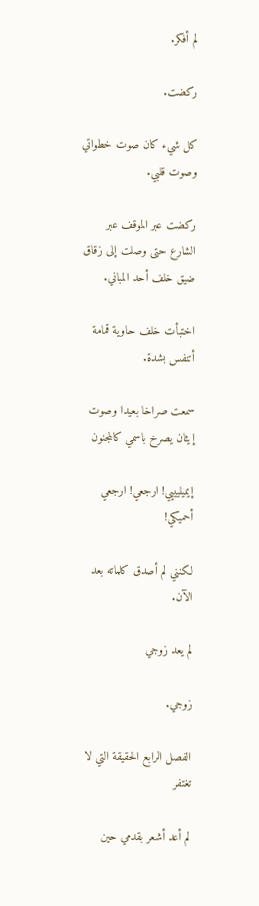لم أفكر.

ركضت.

كل شيء كان صوت خطواتي وصوت قلبي.

ركضت عبر الموقف عبر الشارع حتى وصلت إلى زقاق ضيق خلف أحد المباني.

اختبأت خلف حاوية قمامة أتنفس بشدة.

سمعت صراخا بعيدا وصوت إيثان يصرخ باسمي كالمجنون

إيميليييي! ارجعي! ارجعي أحميكي!

لكنني لم أصدق كلماته بعد الآن.

لم يعد زوجي

زوجي.

الفصل الرابع الحقيقة التي لا تغتفر

لم أعد أشعر بقدمي حين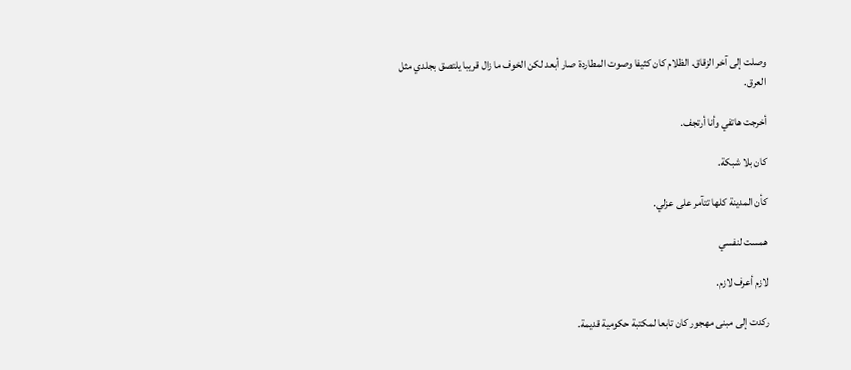وصلت إلى آخر الزقاق. الظلام كان كثيفا وصوت المطاردة صار أبعد لكن الخوف ما زال قريبا يلتصق بجلدي مثل العرق.

أخرجت هاتفي وأنا أرتجف.

كان بلا شبكة.

كأن المدينة كلها تتآمر على عزلي.

همست لنفسي

لازم أعرف لازم.

ركدت إلى مبنى مهجور كان تابعا لمكتبة حكومية قديمة.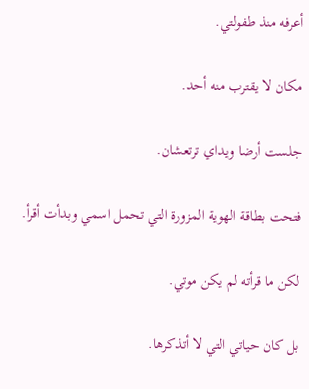أعرفه منذ طفولتي.

مكان لا يقترب منه أحد.

جلست أرضا ويداي ترتعشان.

فتحت بطاقة الهوية المزورة التي تحمل اسمي وبدأت أقرأ.

لكن ما قرأته لم يكن موتي.

بل كان حياتي التي لا أتذكرها.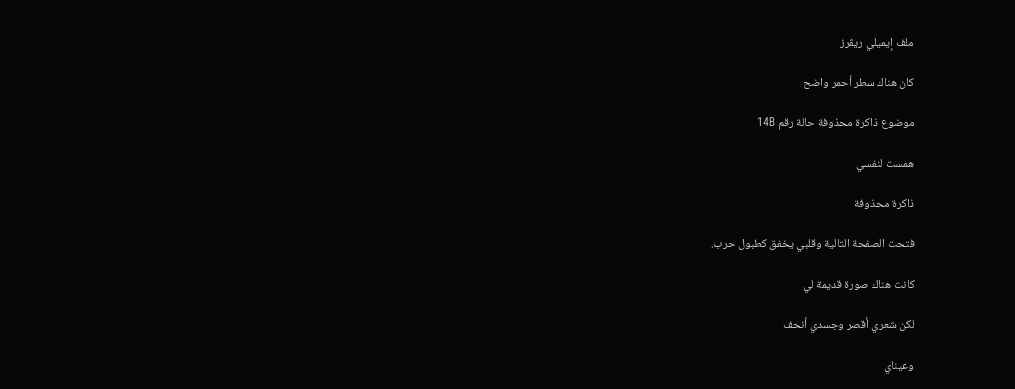ملف إيميلي ريڤرز

كان هناك سطر أحمر واضح

موضوع ذاكرة محذوفة حالة رقم 14B

همست لنفسي

ذاكرة محذوفة

فتحت الصفحة التالية وقلبي يخفق كطبول حرب.

كانت هناك صورة قديمة لي

لكن شعري أقصر وجسدي أنحف

وعيناي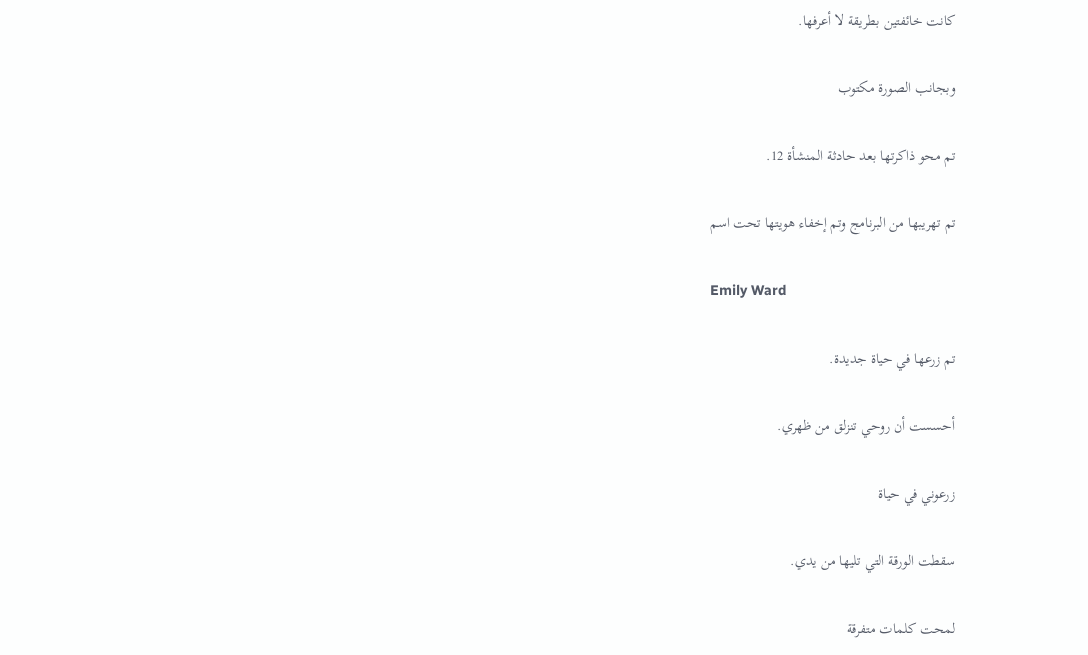كانت خائفتين بطريقة لا أعرفها.

وبجانب الصورة مكتوب

تم محو ذاكرتها بعد حادثة المنشأة 12.

تم تهريبها من البرنامج وتم إخفاء هويتها تحت اسم

Emily Ward

تم زرعها في حياة جديدة.

أحسست أن روحي تنزلق من ظهري.

زرعوني في حياة

سقطت الورقة التي تليها من يدي.

لمحت كلمات متفرقة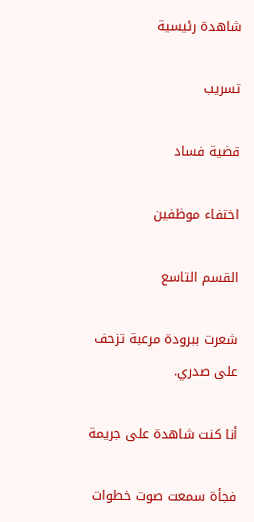شاهدة رئيسية

تسريب

قضية فساد

اختفاء موظفين

القسم التاسع

شعرت ببرودة مرعبة تزحف على صدري.

أنا كنت شاهدة على جريمة

فجأة سمعت صوت خطوات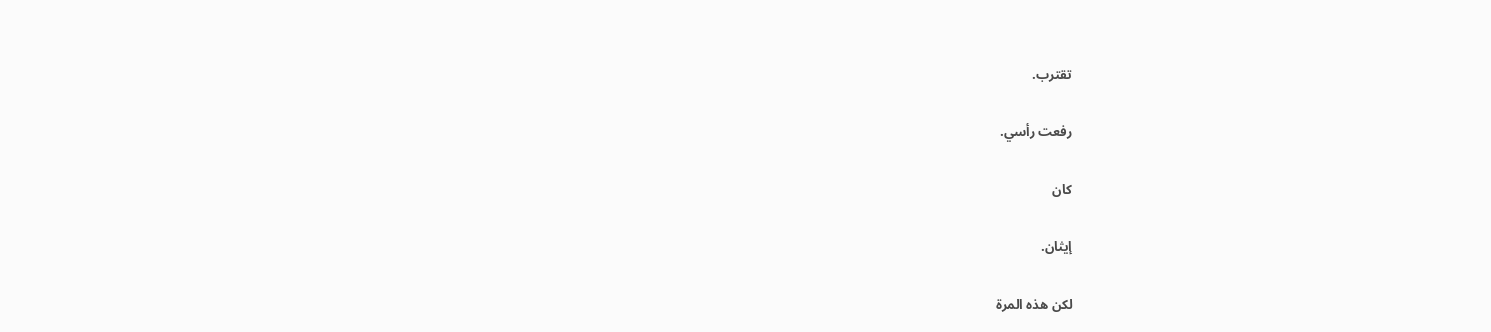تقترب.

رفعت رأسي.

كان

إيثان.

لكن هذه المرة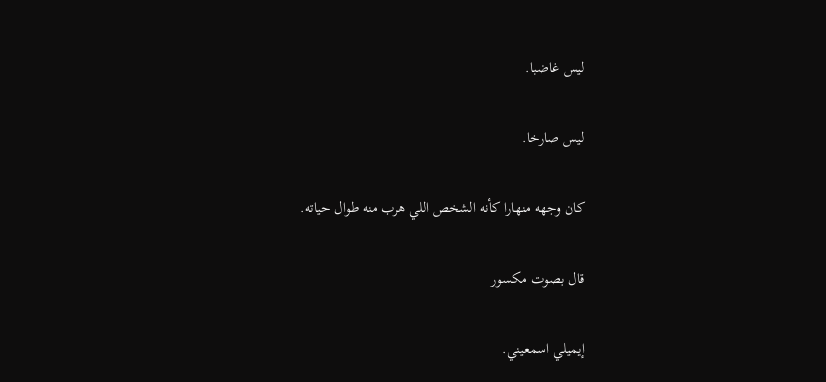ليس غاضبا.

ليس صارخا.

كان وجهه منهارا كأنه الشخص اللي هرب منه طوال حياته.

قال بصوت مكسور

إيميلي اسمعيني.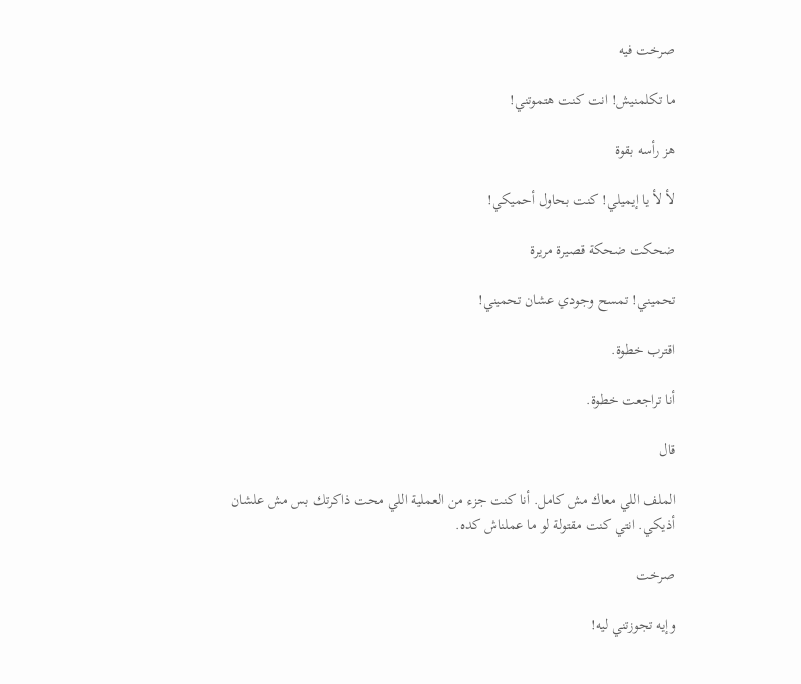صرخت فيه

ما تكلمنيش! انت كنت هتموتني!

هز رأسه بقوة

لأ لأ يا إيميلي! كنت بحاول أحميكي!

ضحكت ضحكة قصيرة مريرة

تحميني! تمسح وجودي عشان تحميني!

اقترب خطوة.

أنا تراجعت خطوة.

قال

الملف اللي معاك مش كامل. أنا كنت جزء من العملية اللي محت ذاكرتك بس مش علشان أذيكي. انتي كنت مقتولة لو ما عملناش كده.

صرخت

وإيه تجوزتني ليه!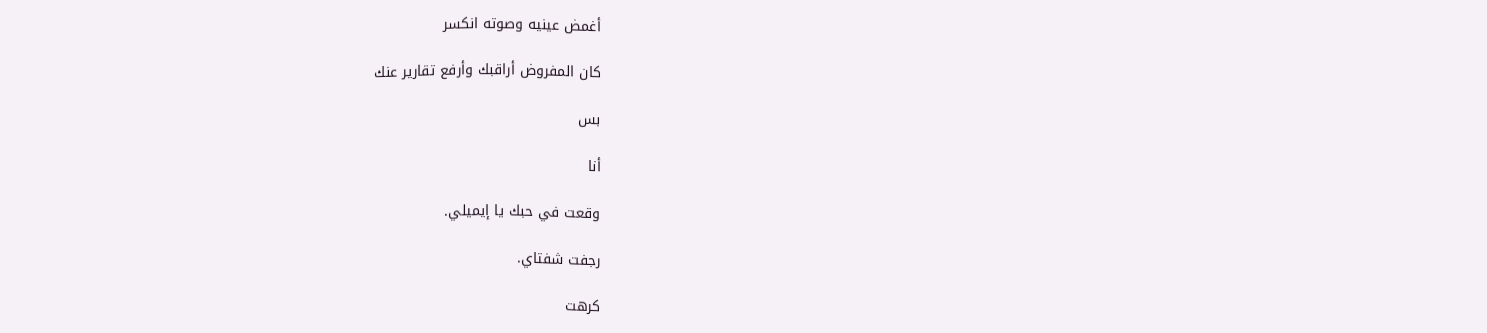أغمض عينيه وصوته انكسر

كان المفروض أراقبك وأرفع تقارير عنك

بس

أنا

وقعت في حبك يا إيميلي.

رجفت شفتاي.

كرهت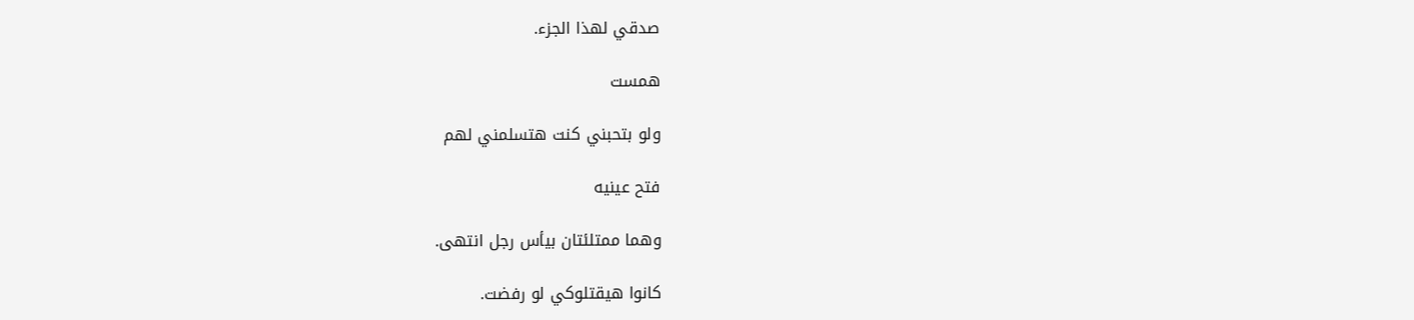صدقي لهذا الجزء.

همست

ولو بتحبني كنت هتسلمني لهم

فتح عينيه

وهما ممتلئتان بيأس رجل انتهى.

كانوا هيقتلوكي لو رفضت.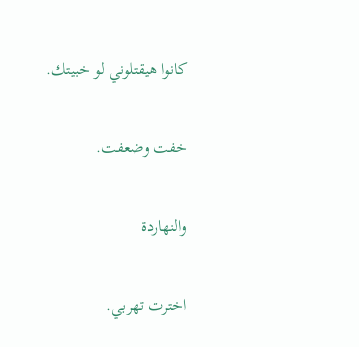كانوا هيقتلوني لو خبيتك.

خفت وضعفت.

والنهاردة

اخترت تهربي.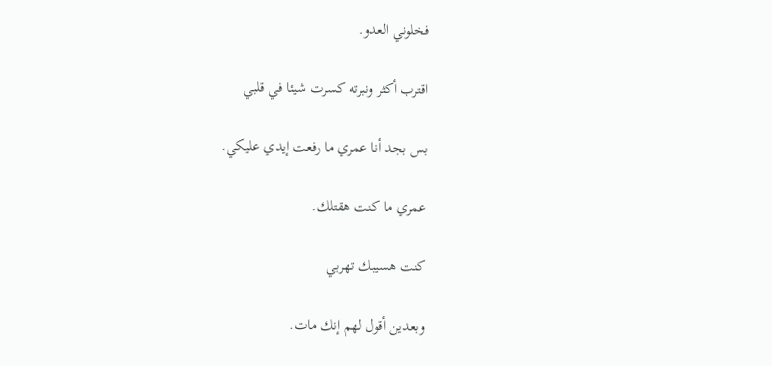فخلوني العدو.

اقترب أكثر ونبرته كسرت شيئا في قلبي

بس بجد أنا عمري ما رفعت إيدي عليكي.

عمري ما كنت هقتلك.

كنت هسيبك تهربي

وبعدين أقول لهم إنك مات.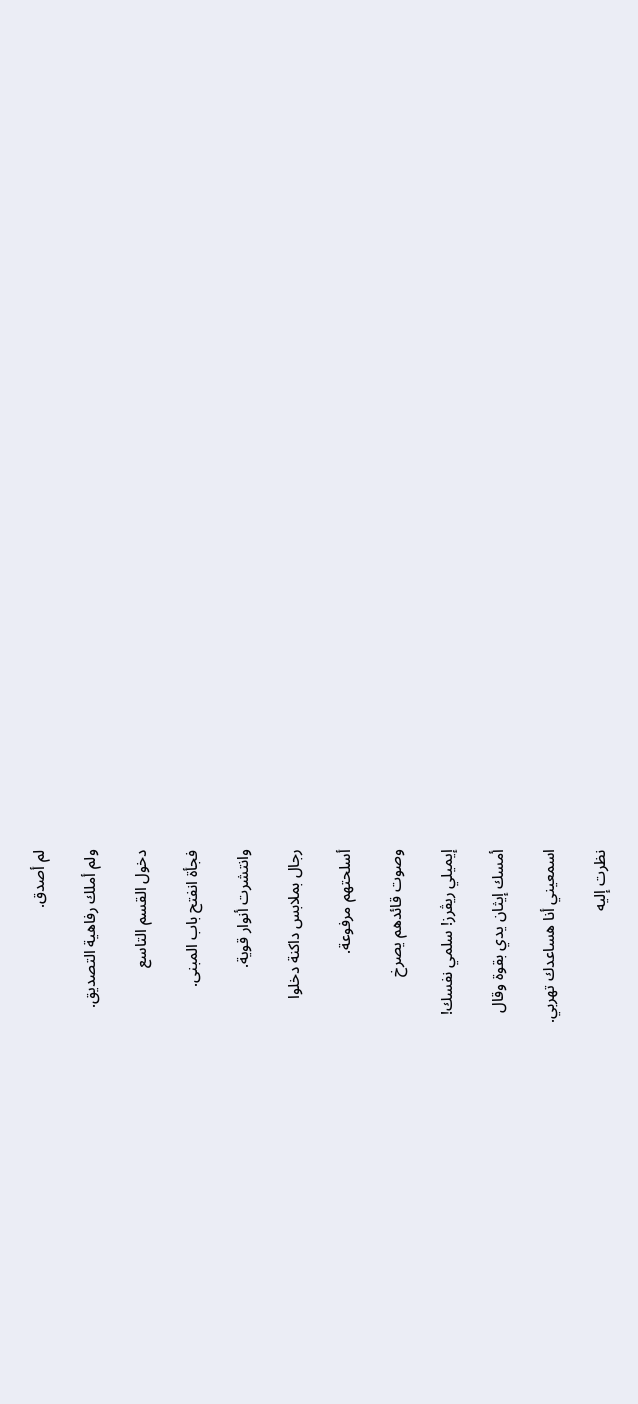لم أصدق.

ولم أملك رفاهية التصديق.

دخول القسم التاسع

فجأة انفتح باب المبنى.

وانتشرت أنوار قوية.

رجال بملابس داكنة دخلوا

أسلحتهم مرفوعة.

وصوت قائدهم يصرخ

إيميلي ريڤرز! سلمي نفسك!

أمسك إيثان يدي بقوة وقال

اسمعيني أنا هساعدك تهربي.

نظرت إليه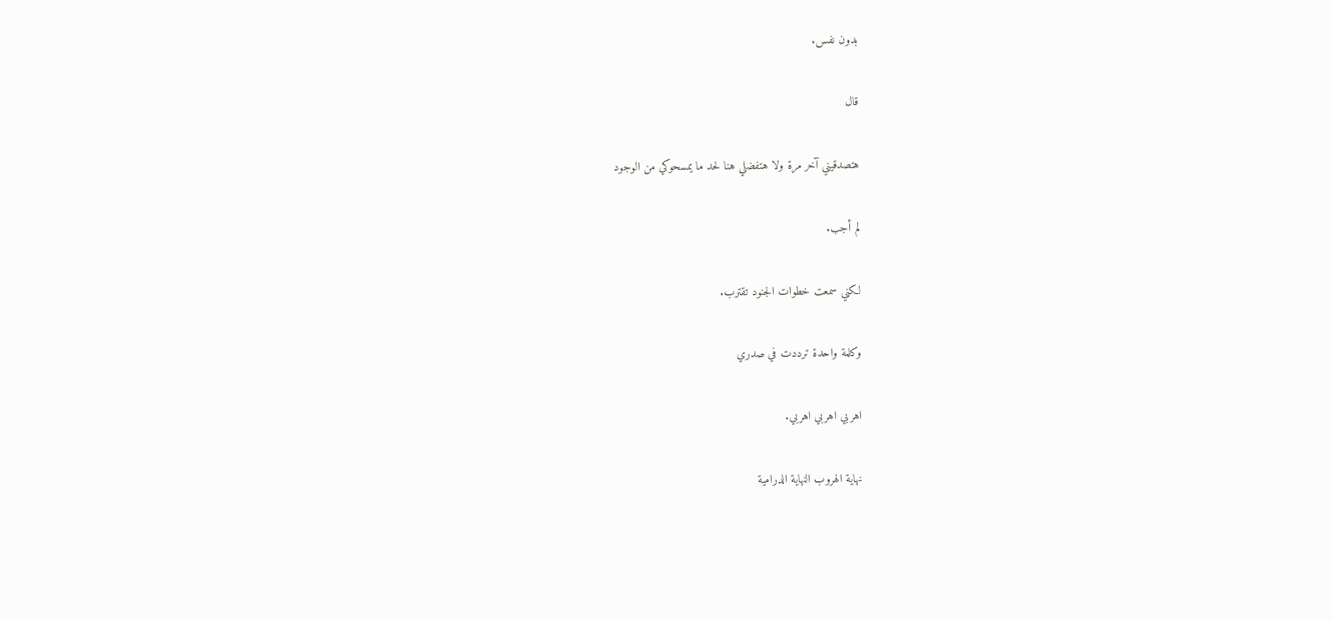بدون نفس.

قال

هتصدقيني آخر مرة ولا هتفضلي هنا لحد ما يمسحوكي من الوجود

لم أجب.

لكني سمعت خطوات الجنود تقترب.

وكلمة واحدة ترددت في صدري

اهربي اهربي اهربي.

نهاية الهروب النهاية الدرامية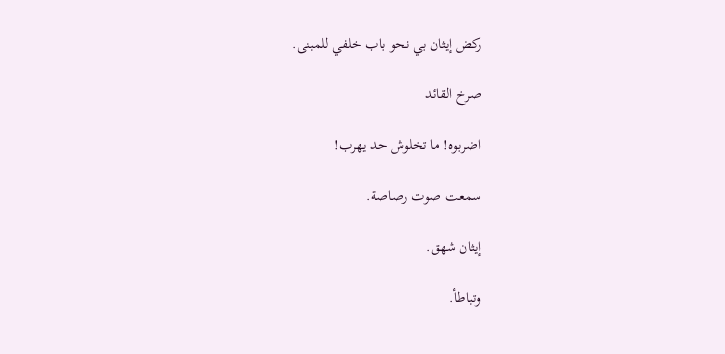ركض إيثان بي نحو باب خلفي للمبنى.

صرخ القائد

اضربوه! ما تخلوش حد يهرب!

سمعت صوت رصاصة.

إيثان شهق.

وتباطأ.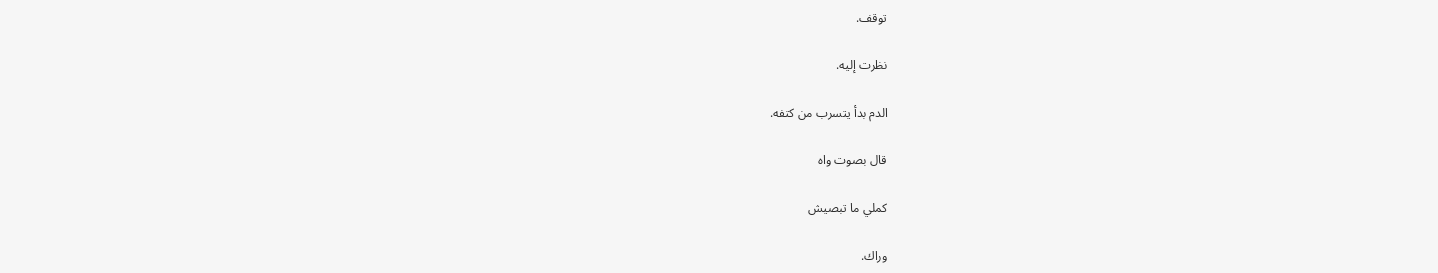توقف.

نظرت إليه.

الدم بدأ يتسرب من كتفه.

قال بصوت واه

كملي ما تبصيش

وراك.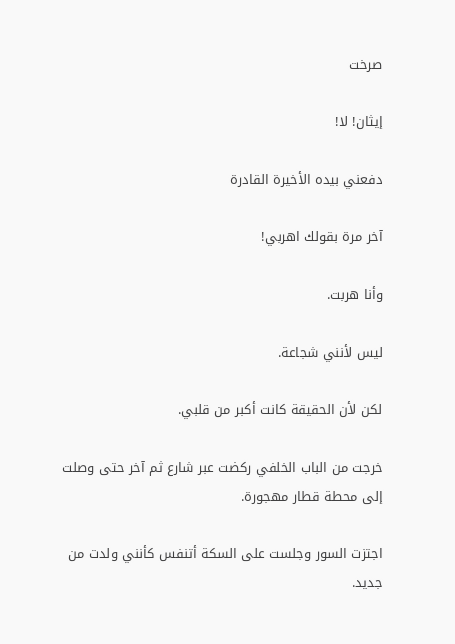صرخت

إيثان! لا!

دفعني بيده الأخيرة القادرة

آخر مرة بقولك اهربي!

وأنا هربت.

ليس لأنني شجاعة.

لكن لأن الحقيقة كانت أكبر من قلبي.

خرجت من الباب الخلفي ركضت عبر شارع ثم آخر حتى وصلت إلى محطة قطار مهجورة.

اجتزت السور وجلست على السكة أتنفس كأنني ولدت من جديد.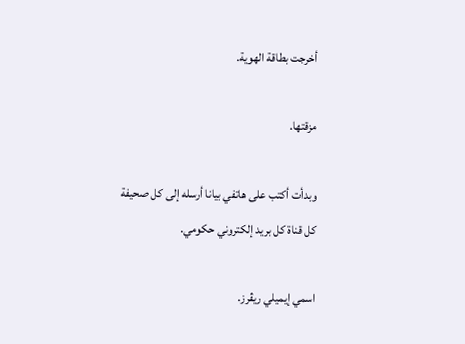أخرجت بطاقة الهوية.

مزقتها.

وبدأت أكتب على هاتفي بيانا أرسله إلى كل صحيفة كل قناة كل بريد إلكتروني حكومي.

اسمي إيميلي ريڤرز.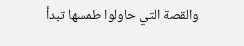والقصة التي حاولوا طمسها تبدأ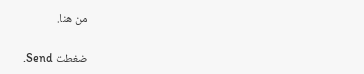من هنا.

ضغطت Send.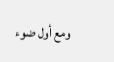ومع أول ضوء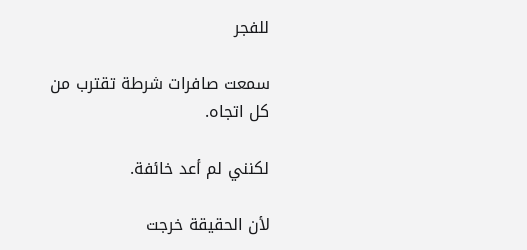للفجر

سمعت صافرات شرطة تقترب من كل اتجاه.

لكنني لم أعد خائفة.

لأن الحقيقة خرجت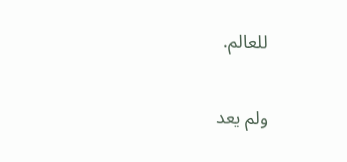للعالم.

ولم يعد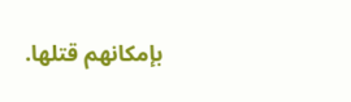بإمكانهم قتلها.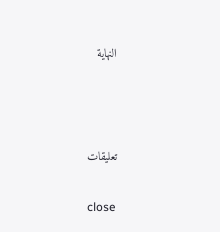النهاية



تعليقات

close